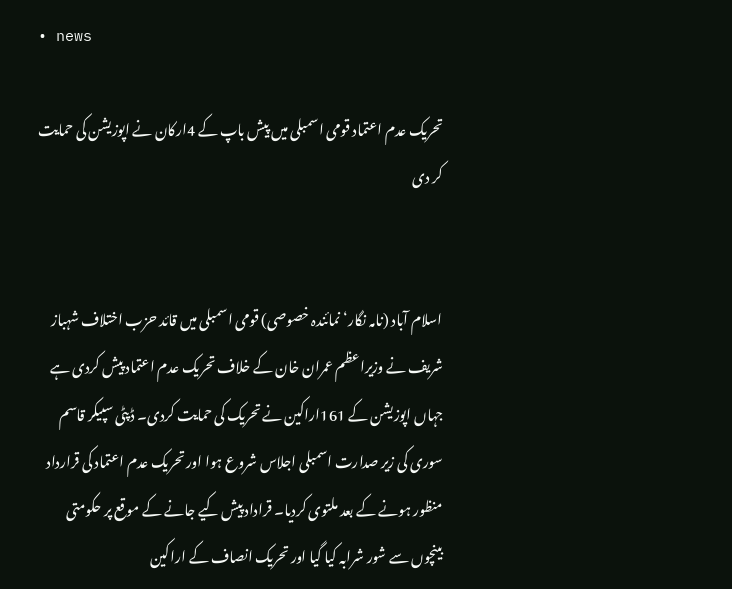• news

تحریک عدم اعتماد قومی اسمبلی میں پیش باپ کے 4ارکان نے اپوزیشن کی حمایت کر دی


اسلام آباد (نامہ نگار‘ نمائندہ خصوصی) قومی اسمبلی میں قائد حزب اختلاف شہباز شریف نے وزیراعظم عمران خان کے خلاف تحریک عدم اعتماد پیش کردی ہے جہاں اپوزیشن کے 161اراکین نے تحریک کی حمایت کردی۔ ڈپٹی سپیکر قاسم سوری کی زیر صدارت اسمبلی اجلاس شروع ہوا اور تحریک عدم اعتماد کی قرارداد منظور ہونے کے بعد ملتوی کردیا۔ قراداد پیش کیے جانے کے موقع پر حکومتی بینچوں سے شور شرابہ کیا گیا اور تحریک انصاف کے اراکین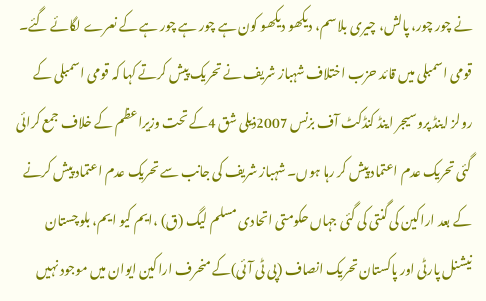نے چور چور، پالش، چیری بلاسم، دیکھو دیکھو کون ہے چور ہے چور ہے کے نعرے لگائے گئے۔ قومی اسمبلی میں قائد حزب اختلاف شہباز شریف نے تحریک پیش کرتے کہا کہ قومی اسمبلی کے رولز اینڈ پروسیجر اینڈ کنڈکٹ آف بزنس 2007ذیلی شق 4کے تحت وزیراعظم کے خلاف جمع کرائی گئی تحریک عدم اعتماد پیش کر رہا ہوں۔ شہباز شریف کی جانب سے تحریک عدم اعتماد پیش کرنے کے بعد اراکین کی گنتی کی گئی جہاں حکومتی اتحادی مسلم لیگ (ق) ،ایم کیو ایم، بلوچستان نیشنل پارٹی اور پاکستان تحریک انصاف (پی ٹی آئی)کے منحرف اراکین ایوان میں موجود نہیں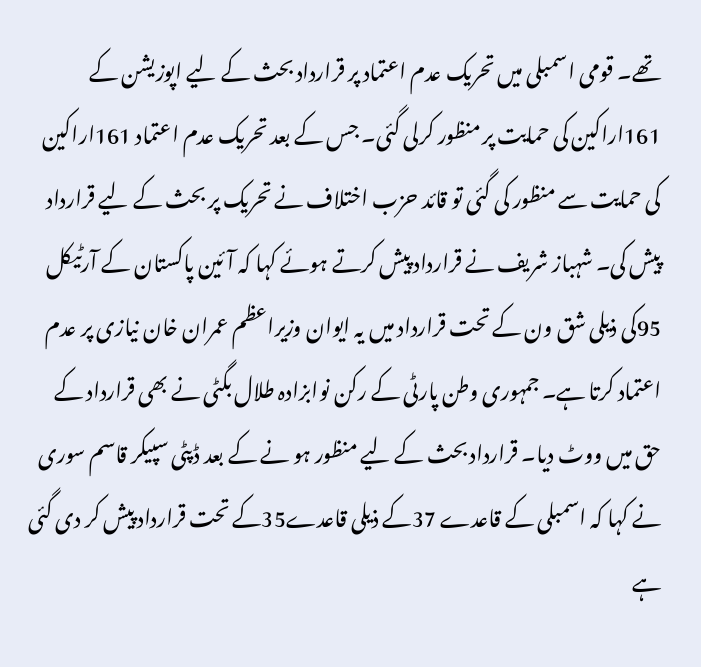تھے۔ قومی اسمبلی میں تحریک عدم اعتماد پر قرارداد بحث کے لیے اپوزیشن کے 161اراکین کی حمایت پر منظور کرلی گئی۔ جس کے بعد تحریک عدم اعتماد 161اراکین کی حمایت سے منظور کی گئی تو قائد حزب اختلاف نے تحریک پر بحث کے لیے قرارداد پیش کی۔ شہباز شریف نے قرارداد پیش کرتے ہوئے کہا کہ آئین پاکستان کے آرٹیکل 95کی ذیلی شق ون کے تحت قرارداد میں یہ ایوان وزیراعظم عمران خان نیازی پر عدم اعتماد کرتا ہے۔ جمہوری وطن پارٹی کے رکن نوابزادہ طلال بگٹی نے بھی قرارداد کے حق میں ووٹ دیا۔ قرارداد بحث کے لیے منظور ہو نے کے بعد ڈپٹی سپیکر قاسم سوری نے کہا کہ اسمبلی کے قاعدے 37کے ذیلی قاعدے35کے تحت قرارداد پیش کر دی گئی ہے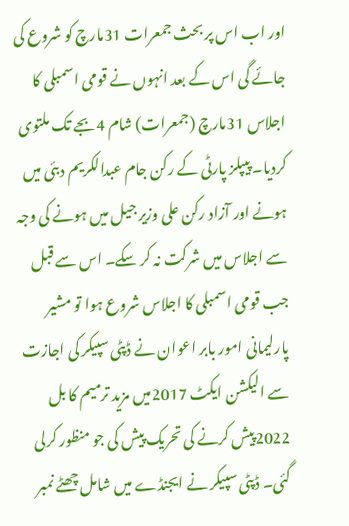اور اب اس پر بحث جمعرات 31مارچ کو شروع کی جائے گی اس کے بعد انہوں نے قومی اسمبلی کا اجلاس 31مارچ (جمعرات) شام 4بجے تک ملتوی کردیا۔ پیپلز پارٹی کے رکن جام عبدالکریم دبئی میں ہونے اور آزاد رکن علی وزیر جیل میں ہونے کی وجہ سے اجلاس میں شرکت نہ کر سکے۔ اس سے قبل جب قومی اسمبلی کا اجلاس شروع ہوا تو مشیر پارلیمانی امور بابر اعوان نے ڈپٹی سپیکر کی اجازت سے الیکشن ایکٹ 2017میں مزید ترمیم کا بل 2022پیش کرنے کی تحریک پیش کی جو منظور کرلی گئی۔ ڈپٹی سپیکر نے ایجنڈے میں شامل چھٹے نمبر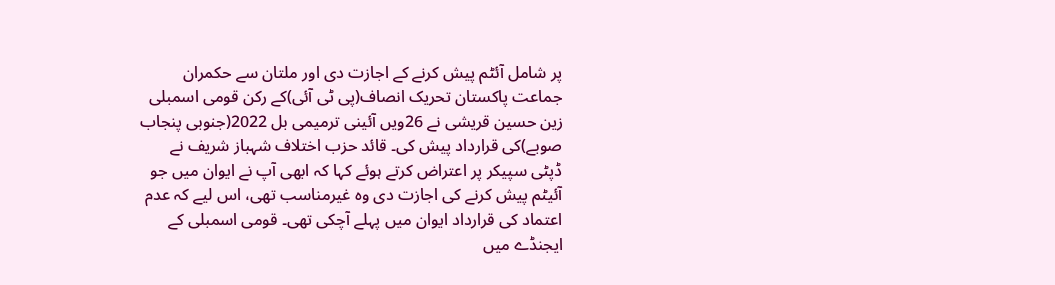پر شامل آئٹم پیش کرنے کے اجازت دی اور ملتان سے حکمران جماعت پاکستان تحریک انصاف(پی ٹی آئی)کے رکن قومی اسمبلی زین حسین قریشی نے 26ویں آئینی ترمیمی بل 2022(جنوبی پنجاب صوبے)کی قرارداد پیش کی۔ قائد حزب اختلاف شہباز شریف نے ڈپٹی سپیکر پر اعتراض کرتے ہوئے کہا کہ ابھی آپ نے ایوان میں جو آئیٹم پیش کرنے کی اجازت دی وہ غیرمناسب تھی، اس لیے کہ عدم اعتماد کی قرارداد ایوان میں پہلے آچکی تھی۔ قومی اسمبلی کے ایجنڈے میں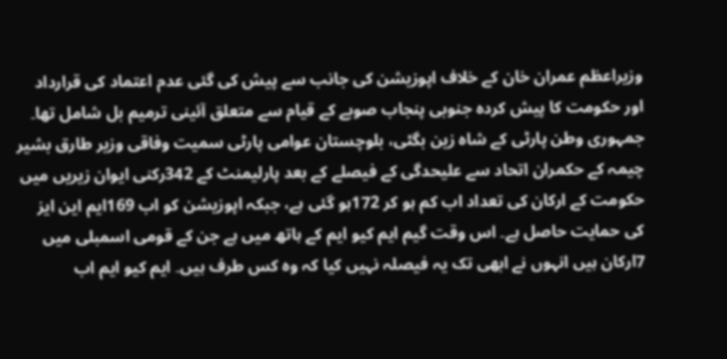وزیراعظم عمران خان کے خلاف اپوزیشن کی جانب سے پیش کی گئی عدم اعتماد کی قرارداد اور حکومت کا پیش کردہ جنوبی پنجاب صوبے کے قیام سے متعلق آئینی ترمیم بل شامل تھا۔ جمہوری وطن پارٹی کے شاہ زین بگٹی، بلوچستان عوامی پارٹی سمیت وفاقی وزیر طارق بشیر چیمہ کے حکمران اتحاد سے علیحدگی کے فیصلے کے بعد پارلیمنٹ کے 342رکنی ایوان زیریں میں حکومت کے ارکان کی تعداد اب کم ہو کر 172ہو گئی ہے، جبکہ اپوزیشن کو اب 169ایم این ایز کی حمایت حاصل ہے۔ اس وقت گیم ایم کیو ایم کے ہاتھ میں ہے جن کے قومی اسمبلی میں 7ارکان ہیں انہوں نے ابھی تک یہ فیصلہ نہیں کیا کہ وہ کس طرف ہیں۔ ایم کیو ایم اب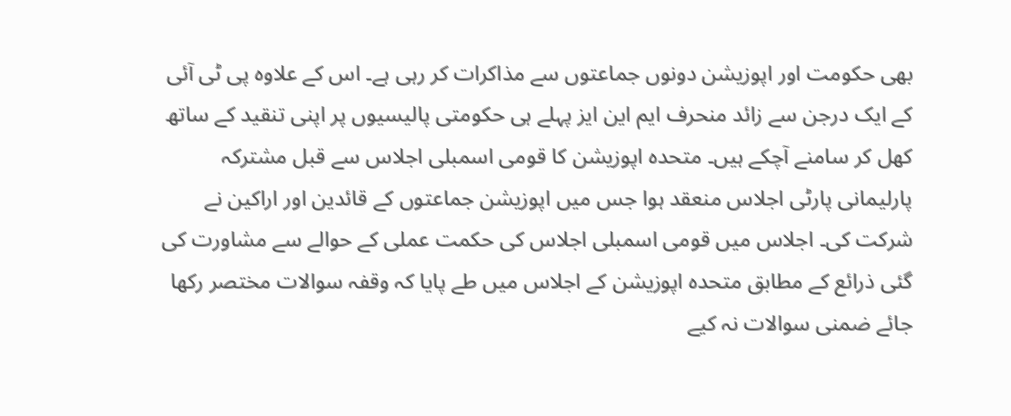بھی حکومت اور اپوزیشن دونوں جماعتوں سے مذاکرات کر رہی ہے۔ اس کے علاوہ پی ٹی آئی کے ایک درجن سے زائد منحرف ایم این ایز پہلے ہی حکومتی پالیسیوں پر اپنی تنقید کے ساتھ کھل کر سامنے آچکے ہیں۔ متحدہ اپوزیشن کا قومی اسمبلی اجلاس سے قبل مشترکہ پارلیمانی پارٹی اجلاس منعقد ہوا جس میں اپوزیشن جماعتوں کے قائدین اور اراکین نے شرکت کی۔ اجلاس میں قومی اسمبلی اجلاس کی حکمت عملی کے حوالے سے مشاورت کی گئی ذرائع کے مطابق متحدہ اپوزیشن کے اجلاس میں طے پایا کہ وقفہ سوالات مختصر رکھا جائے ضمنی سوالات نہ کیے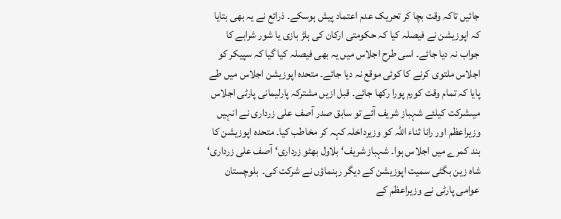جائیں تاکہ وقت بچا کر تحریک عدم اعتماد پیش ہوسکے۔ ذرائع نے یہ بھی بتایا کہ اپوزیشن نے فیصلہ کیا کہ حکومتی ارکان کی ہلڑ بازی یا شور شرابے کا جواب نہ دیا جائے۔ اسی طرح اجلاس میں یہ بھی فیصلہ کیا گیا کہ سپیکر کو اجلاس ملتوی کرنے کا کوئی موقع نہ دیا جائے۔ متحدہ اپوزیشن اجلاس میں طے پایا کہ تمام وقت کورم پورا رکھا جائے۔ قبل ازیں مشترکہ پارلیمانی پارٹی اجلاس میںشرکت کیلئے شہباز شریف آئے تو سابق صدر آصف علی زرداری نے انہیں وزیراعظم اور رانا ثناء اللہ کو وزیرداخلہ کہہ کر مخاطب کیا۔ متحدہ اپوزیشن کا بند کمرے میں اجلاس ہوا۔ شہباز شریف‘ بلاول بھٹو زرداری‘ آصف علی زرداری‘ شاہ زین بگٹی سمیت اپوزیشن کے دیگر رہنماؤں نے شرکت کی۔  بلوچستان عوامی پارٹی نے وزیراعظم کے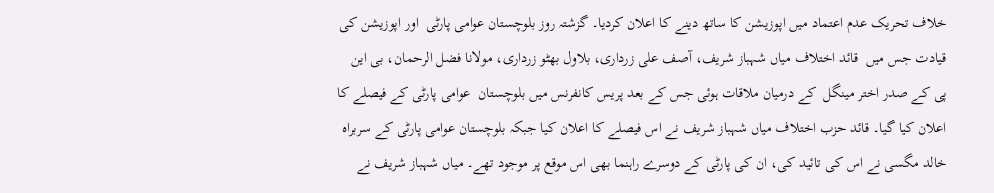خلاف تحریک عدم اعتماد میں اپوزیشن کا ساتھ دینے کا اعلان کردیا۔ گزشتہ روز بلوچستان عوامی پارٹی  اور اپوزیشن کی قیادت جس میں  قائد اختلاف میاں شہباز شریف، آصف علی زرداری، بلاول بھٹو زرداری، مولانا فضل الرحمان، بی این پی کے صدر اختر مینگل  کے درمیان ملاقات ہوئی جس کے بعد پریس کانفرنس میں بلوچستان  عوامی پارٹی کے فیصلے کا اعلان کیا گیا۔ قائد حزب اختلاف میاں شہباز شریف نے اس فیصلے کا اعلان کیا جبکہ بلوچستان عوامی پارٹی کے سربراہ خالد مگسی نے اس کی تائید کی، ان کی پارٹی کے دوسرے راہنما بھی اس موقع پر موجود تھے۔ میاں شہباز شریف نے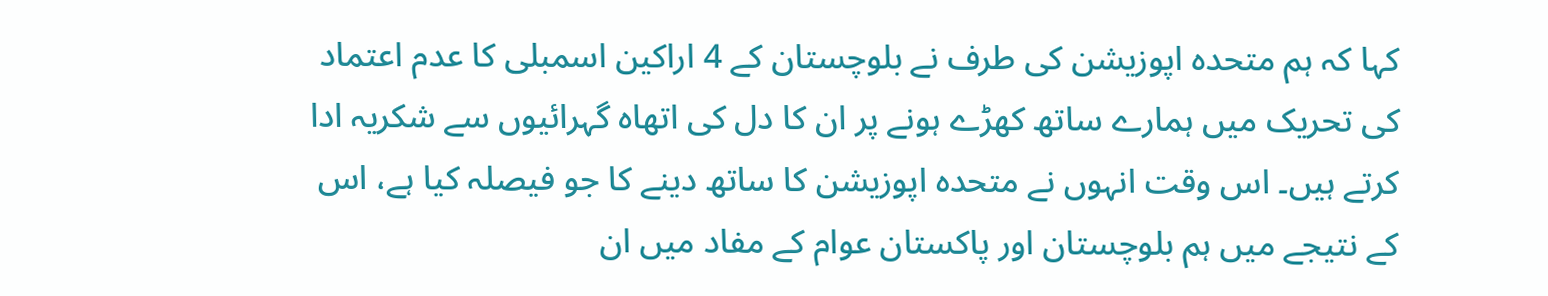کہا کہ ہم متحدہ اپوزیشن کی طرف نے بلوچستان کے 4 اراکین اسمبلی کا عدم اعتماد کی تحریک میں ہمارے ساتھ کھڑے ہونے پر ان کا دل کی اتھاہ گہرائیوں سے شکریہ ادا کرتے ہیں۔ اس وقت انہوں نے متحدہ اپوزیشن کا ساتھ دینے کا جو فیصلہ کیا ہے، اس کے نتیجے میں ہم بلوچستان اور پاکستان عوام کے مفاد میں ان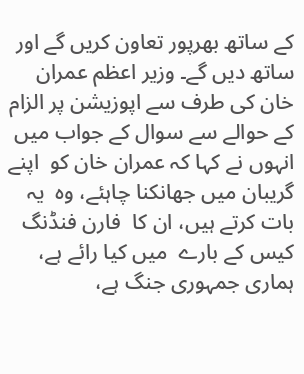کے ساتھ بھرپور تعاون کریں گے اور ساتھ دیں گے۔ وزیر اعظم عمران خان کی طرف سے اپوزیشن پر الزام  کے حوالے سے سوال کے جواب میں انہوں نے کہا کہ عمران خان کو  اپنے گریبان میں جھانکنا چاہئے، وہ  یہ بات کرتے ہیں، ان کا  فارن فنڈنگ کیس کے بارے  میں کیا رائے ہے، ہماری جمہوری جنگ ہے،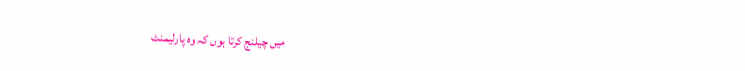میں چیلنج کرتا ہوں کہ وہ پارلیمنٹ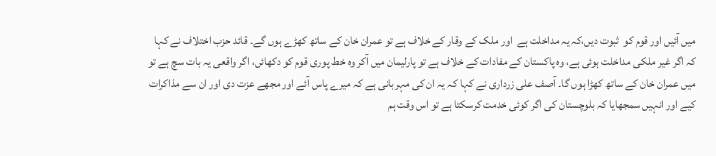میں آئیں اور قوم کو  ثبوت دیں،کہ یہ مداخلت ہے  اور ملک کے وقار کے خلاف ہے تو عمران خان کے ساتھ کھڑے ہوں گے۔ قائد حزب اختلاف نے کہا کہ اگر غیر ملکی مداخلت ہوئی ہے، وہ پاکستان کے مفادات کے خلاف ہے تو پارلیمان میں آکر وہ خط پوری قوم کو دکھائں، اگر واقعی یہ بات سچ ہے تو میں عمران خان کے ساتھ کھڑا ہوں گا۔ آصف علی زرداری نے کہا کہ یہ ان کی مہربانی ہے کہ میرے پاس آئے اور مجھے عزت دی اور ان سے مذاکرات کیے اور انہیں سمجھایا کہ بلوچستان کی اگر کوئی خدمت کرسکتا ہے تو اس وقت ہم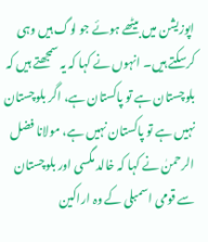اپوزیشن میں بیٹھے ہوئے جو لوگ ہیں وہی کرسکتے ہیں۔ انہوں نے کہا کہ یہ سمجھتے ہیں کہ بلوچستان ہے تو پاکستان ہے، اگر بلوچستان نہیں ہے تو پاکستان نہیں ہے، مولانا فضل الرحمنٰ نے کہا کہ خالد مگسی اور بلوچستان سے قومی اسمبلی کے وہ اراکین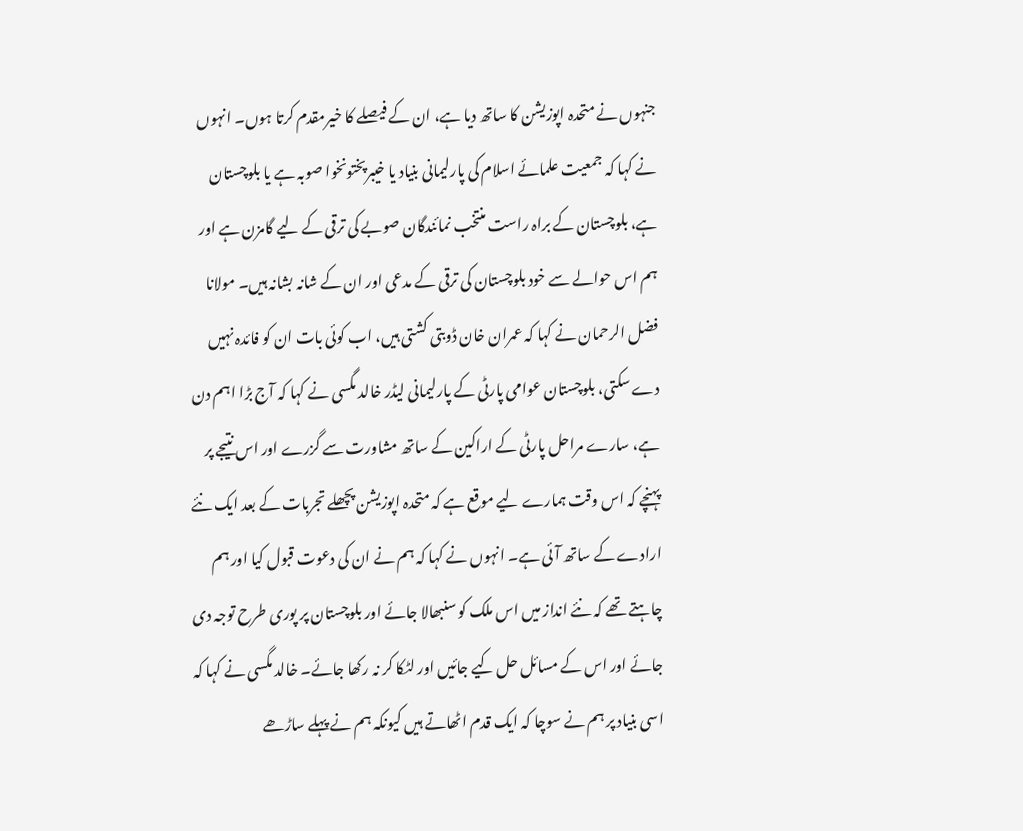جنہوں نے متحدہ اپوزیشن کا ساتھ دیا ہے، ان کے فیصلے کا خیرمقدم کرتا ہوں۔ انہوں نے کہا کہ جمعیت علمائے اسلام کی پارلیمانی بنیاد یا خیبرپختونخوا صوبہ ہے یا بلوچستان ہے، بلوچستان کے براہ راست منتخب نمائندگان صوبے کی ترقی کے لیے گامزن ہے اور ہم اس حوالے سے خود بلوچستان کی ترقی کے مدعی اور ان کے شانہ بشانہ ہیں۔ مولانا فضل الرحمان نے کہا کہ عمران خان ڈوبتی کشتی ہیں، اب کوئی بات ان کو فائدہ نہیں دے سکتی، بلوچستان عوامی پارٹی کے پارلیمانی لیڈر خالد مگسی نے کہا کہ آج بڑا اہم دن ہے، سارے مراحل پارٹی کے اراکین کے ساتھ مشاورت سے گزرے اور اس نتیجے پر پہنچے کہ اس وقت ہمارے لیے موقع ہے کہ متحدہ اپوزیشن پچھلے تجربات کے بعد ایک نئے ارادے کے ساتھ آئی ہے۔ انہوں نے کہا کہ ہم نے ان کی دعوت قبول کیا اور ہم چاہتے تھے کہ نئے انداز میں اس ملک کو سنبھالا جائے اور بلوچستان پر پوری طرح توجہ دی جائے اور اس کے مسائل حل کیے جائیں اور لٹکا کر نہ رکھا جائے۔ خالد مگسی نے کہا کہ اسی بنیاد پر ہم نے سوچا کہ ایک قدم اٹھاتے ہیں کیونکہ ہم نے پہلے ساڑھے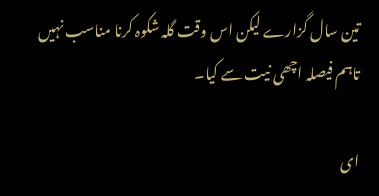تین سال گزارے لیکن اس وقت گلہ شکوہ کرنا مناسب نہیں تاہم فیصلہ اچھی نیت سے کیا۔

ای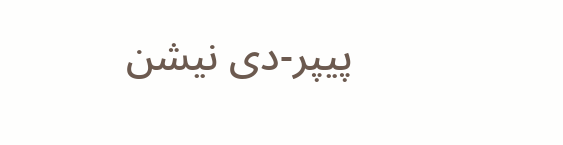پیپر-دی نیشن